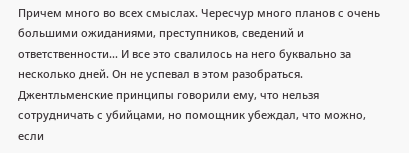Причем много во всех смыслах. Чересчур много планов с очень большими ожиданиями, преступников, сведений и ответственности... И все это свалилось на него буквально за несколько дней. Он не успевал в этом разобраться. Джентльменские принципы говорили ему, что нельзя сотрудничать с убийцами, но помощник убеждал, что можно, если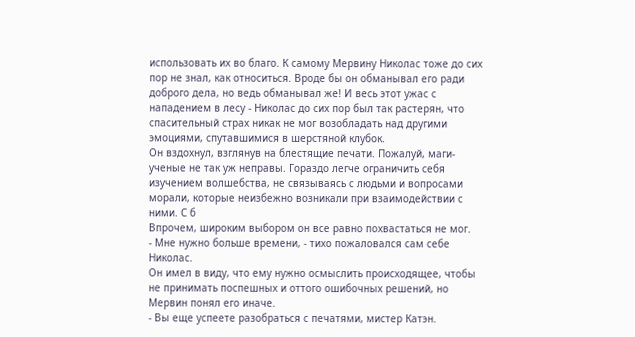использовать их во благо. К самому Мервину Николас тоже до сих пор не знал, как относиться. Вроде бы он обманывал его ради доброго дела, но ведь обманывал же! И весь этот ужас с нападением в лесу - Николас до сих пор был так растерян, что спасительный страх никак не мог возобладать над другими эмоциями, спутавшимися в шерстяной клубок.
Он вздохнул, взглянув на блестящие печати. Пожалуй, маги-ученые не так уж неправы. Гораздо легче ограничить себя изучением волшебства, не связываясь с людьми и вопросами морали, которые неизбежно возникали при взаимодействии с ними. С б
Впрочем, широким выбором он все равно похвастаться не мог.
- Мне нужно больше времени, - тихо пожаловался сам себе Николас.
Он имел в виду, что ему нужно осмыслить происходящее, чтобы не принимать поспешных и оттого ошибочных решений, но Мервин понял его иначе.
- Вы еще успеете разобраться с печатями, мистер Катэн.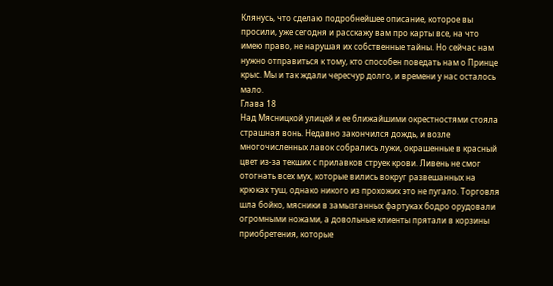Клянусь, что сделаю подробнейшее описание, которое вы просили, уже сегодня и расскажу вам про карты все, на что имею право, не нарушая их собственные тайны. Но сейчас нам нужно отправиться к тому, кто способен поведать нам о Принце крыс. Мы и так ждали чересчур долго, и времени у нас осталось мало.
Глава 18
Над Мясницкой улицей и ее ближайшими окрестностями стояла страшная вонь. Недавно закончился дождь, и возле многочисленных лавок собрались лужи, окрашенные в красный цвет из-за текших с прилавков струек крови. Ливень не смог отогнать всех мух, которые вились вокруг развешанных на крюках туш, однако никого из прохожих это не пугало. Торговля шла бойко, мясники в замызганных фартуках бодро орудовали огромными ножами, а довольные клиенты прятали в корзины приобретения, которые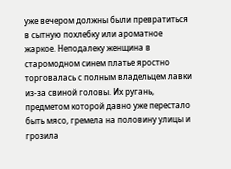уже вечером должны были превратиться в сытную похлебку или ароматное жаркое. Неподалеку женщина в старомодном синем платье яростно торговалась с полным владельцем лавки из-за свиной головы. Их ругань, предметом которой давно уже перестало быть мясо, гремела на половину улицы и грозила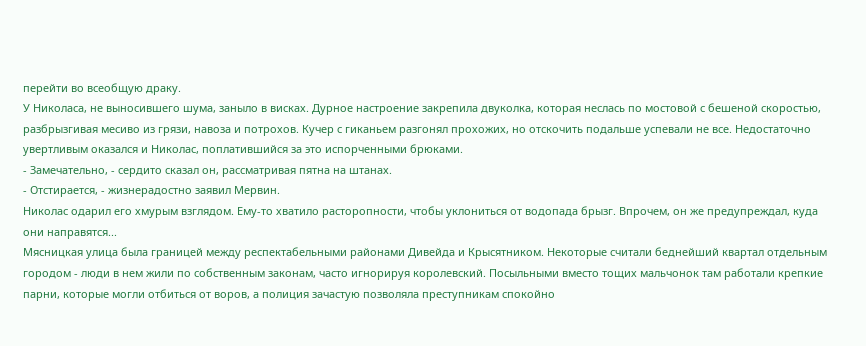перейти во всеобщую драку.
У Николаса, не выносившего шума, заныло в висках. Дурное настроение закрепила двуколка, которая неслась по мостовой с бешеной скоростью, разбрызгивая месиво из грязи, навоза и потрохов. Кучер с гиканьем разгонял прохожих, но отскочить подальше успевали не все. Недостаточно увертливым оказался и Николас, поплатившийся за это испорченными брюками.
- Замечательно, - сердито сказал он, рассматривая пятна на штанах.
- Отстирается, - жизнерадостно заявил Мервин.
Николас одарил его хмурым взглядом. Ему-то хватило расторопности, чтобы уклониться от водопада брызг. Впрочем, он же предупреждал, куда они направятся...
Мясницкая улица была границей между респектабельными районами Дивейда и Крысятником. Некоторые считали беднейший квартал отдельным городом - люди в нем жили по собственным законам, часто игнорируя королевский. Посыльными вместо тощих мальчонок там работали крепкие парни, которые могли отбиться от воров, а полиция зачастую позволяла преступникам спокойно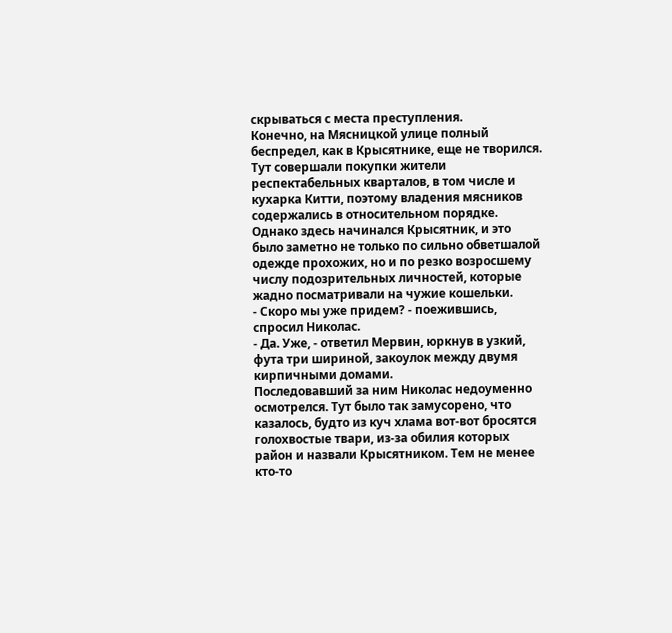скрываться с места преступления.
Конечно, на Мясницкой улице полный беспредел, как в Крысятнике, еще не творился. Тут совершали покупки жители респектабельных кварталов, в том числе и кухарка Китти, поэтому владения мясников содержались в относительном порядке. Однако здесь начинался Крысятник, и это было заметно не только по сильно обветшалой одежде прохожих, но и по резко возросшему числу подозрительных личностей, которые жадно посматривали на чужие кошельки.
- Скоро мы уже придем? - поежившись, спросил Николас.
- Да. Уже, - ответил Мервин, юркнув в узкий, фута три шириной, закоулок между двумя кирпичными домами.
Последовавший за ним Николас недоуменно осмотрелся. Тут было так замусорено, что казалось, будто из куч хлама вот-вот бросятся голохвостые твари, из-за обилия которых район и назвали Крысятником. Тем не менее кто-то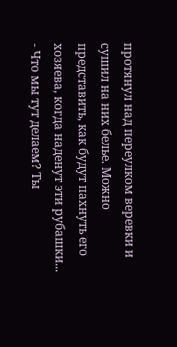протянул над переулком веревки и сушил на них белье. Можно представить, как будут пахнуть его хозяева, когда наденут эти рубашки...
- Что мы тут делаем? Ты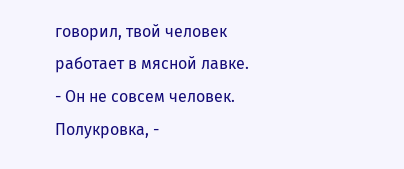говорил, твой человек работает в мясной лавке.
- Он не совсем человек. Полукровка, -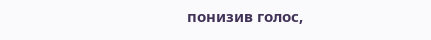понизив голос,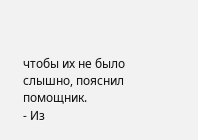чтобы их не было слышно, пояснил помощник.
- Из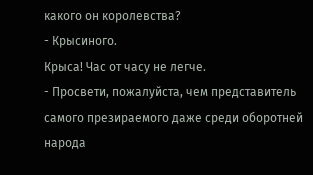какого он королевства?
- Крысиного.
Крыса! Час от часу не легче.
- Просвети, пожалуйста, чем представитель самого презираемого даже среди оборотней народа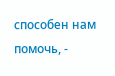способен нам помочь, -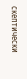скептически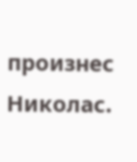произнес Николас.